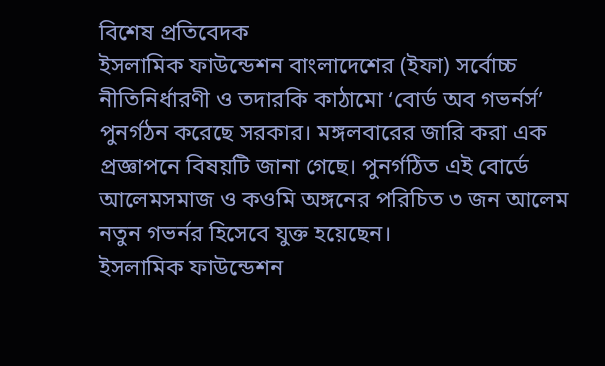বিশেষ প্রতিবেদক
ইসলামিক ফাউন্ডেশন বাংলাদেশের (ইফা) সর্বোচ্চ নীতিনির্ধারণী ও তদারকি কাঠামো ‘বোর্ড অব গভর্নর্স’ পুনর্গঠন করেছে সরকার। মঙ্গলবারের জারি করা এক প্রজ্ঞাপনে বিষয়টি জানা গেছে। পুনর্গঠিত এই বোর্ডে আলেমসমাজ ও কওমি অঙ্গনের পরিচিত ৩ জন আলেম নতুন গভর্নর হিসেবে যুক্ত হয়েছেন।
ইসলামিক ফাউন্ডেশন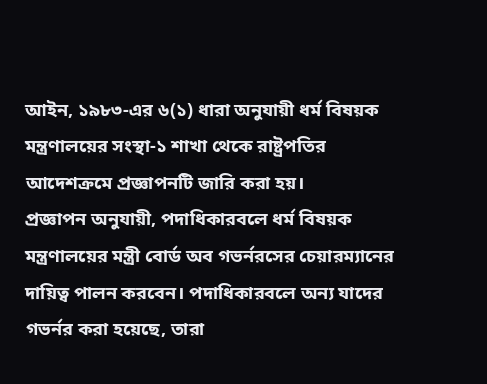আইন, ১৯৮৩-এর ৬(১) ধারা অনুযায়ী ধর্ম বিষয়ক মন্ত্রণালয়ের সংস্থা-১ শাখা থেকে রাষ্ট্রপতির আদেশক্রমে প্রজ্ঞাপনটি জারি করা হয়।
প্রজ্ঞাপন অনুযায়ী, পদাধিকারবলে ধর্ম বিষয়ক মন্ত্রণালয়ের মন্ত্রী বোর্ড অব গভর্নরসের চেয়ারম্যানের দায়িত্ব পালন করবেন। পদাধিকারবলে অন্য যাদের গভর্নর করা হয়েছে, তারা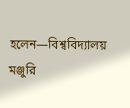হলেন—বিশ্ববিদ্যালয় মঞ্জুরি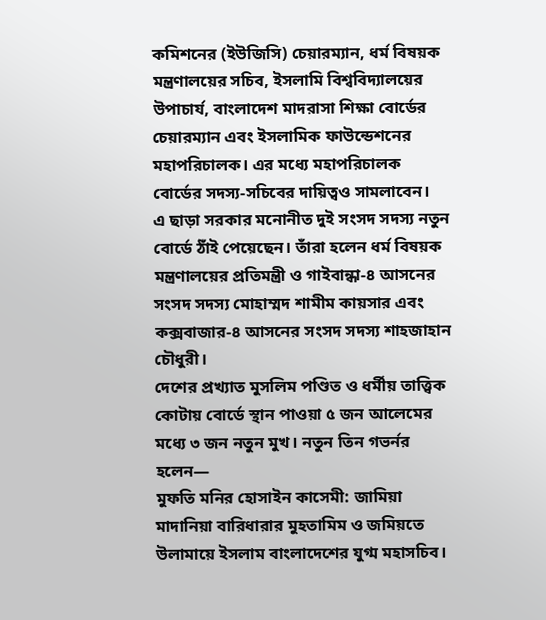কমিশনের (ইউজিসি) চেয়ারম্যান, ধর্ম বিষয়ক মন্ত্রণালয়ের সচিব, ইসলামি বিশ্ববিদ্যালয়ের উপাচার্য, বাংলাদেশ মাদরাসা শিক্ষা বোর্ডের চেয়ারম্যান এবং ইসলামিক ফাউন্ডেশনের মহাপরিচালক। এর মধ্যে মহাপরিচালক বোর্ডের সদস্য-সচিবের দায়িত্বও সামলাবেন।
এ ছাড়া সরকার মনোনীত দুই সংসদ সদস্য নতুন বোর্ডে ঠাঁই পেয়েছেন। তাঁরা হলেন ধর্ম বিষয়ক মন্ত্রণালয়ের প্রতিমন্ত্রী ও গাইবান্ধা-৪ আসনের সংসদ সদস্য মোহাম্মদ শামীম কায়সার এবং কক্সবাজার-৪ আসনের সংসদ সদস্য শাহজাহান চৌধুরী।
দেশের প্রখ্যাত মুসলিম পণ্ডিত ও ধর্মীয় তাত্ত্বিক কোটায় বোর্ডে স্থান পাওয়া ৫ জন আলেমের মধ্যে ৩ জন নতুন মুখ। নতুন তিন গভর্নর হলেন—
মুফতি মনির হোসাইন কাসেমী: জামিয়া মাদানিয়া বারিধারার মুহতামিম ও জমিয়তে উলামায়ে ইসলাম বাংলাদেশের যুগ্ম মহাসচিব।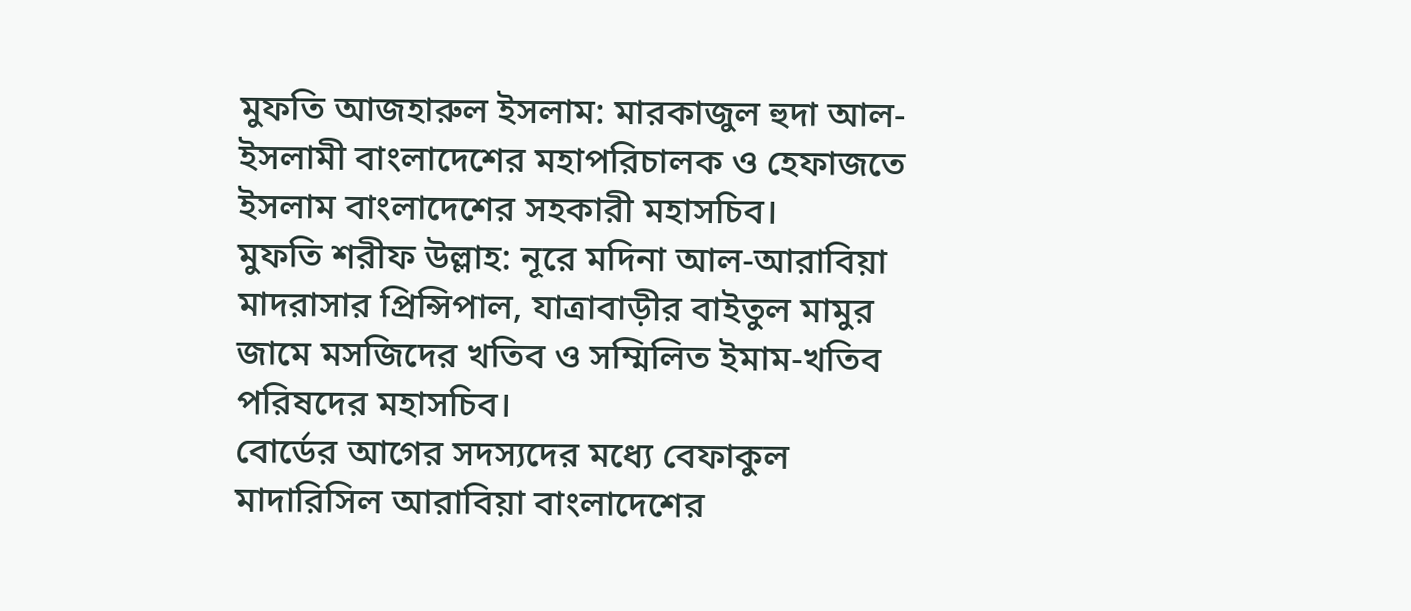মুফতি আজহারুল ইসলাম: মারকাজুল হুদা আল-ইসলামী বাংলাদেশের মহাপরিচালক ও হেফাজতে ইসলাম বাংলাদেশের সহকারী মহাসচিব।
মুফতি শরীফ উল্লাহ: নূরে মদিনা আল-আরাবিয়া মাদরাসার প্রিন্সিপাল, যাত্রাবাড়ীর বাইতুল মামুর জামে মসজিদের খতিব ও সম্মিলিত ইমাম-খতিব পরিষদের মহাসচিব।
বোর্ডের আগের সদস্যদের মধ্যে বেফাকুল মাদারিসিল আরাবিয়া বাংলাদেশের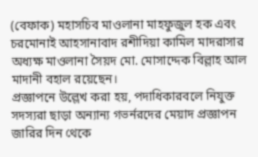(বেফাক) মহাসচিব মাওলানা মাহফুজুল হক এবং চরমোনাই আহসানাবাদ রশীদিয়া কামিল মাদরাসার অধ্যক্ষ মাওলানা সৈয়দ মো. মোসাদ্দেক বিল্লাহ আল মাদানী বহাল রয়েছেন।
প্রজ্ঞাপনে উল্লেখ করা হয়, পদাধিকারবলে নিযুক্ত সদস্যরা ছাড়া অন্যান্য গভর্নরদের মেয়াদ প্রজ্ঞাপন জারির দিন থেকে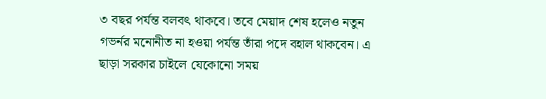৩ বছর পর্যন্ত বলবৎ থাকবে। তবে মেয়াদ শেষ হলেও নতুন গভর্নর মনোনীত না হওয়া পর্যন্ত তাঁরা পদে বহাল থাকবেন। এ ছাড়া সরকার চাইলে যেকোনো সময়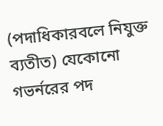(পদাধিকারবলে নিযুক্ত ব্যতীত) যেকোনো গভর্নরের পদ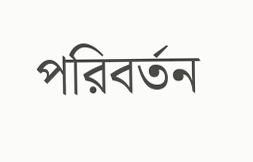পরিবর্তন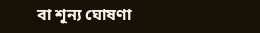বা শূন্য ঘোষণা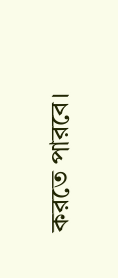করতে পারবে।